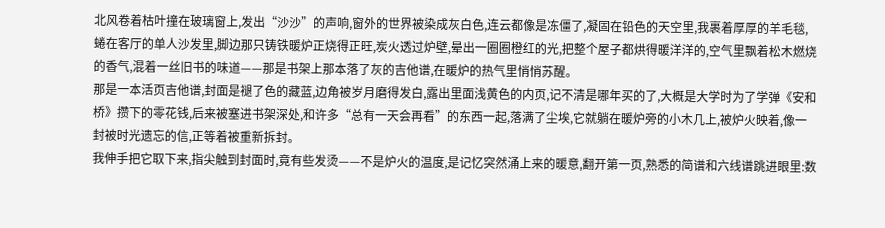北风卷着枯叶撞在玻璃窗上,发出“沙沙”的声响,窗外的世界被染成灰白色,连云都像是冻僵了,凝固在铅色的天空里,我裹着厚厚的羊毛毯,蜷在客厅的单人沙发里,脚边那只铸铁暖炉正烧得正旺,炭火透过炉壁,晕出一圈圈橙红的光,把整个屋子都烘得暖洋洋的,空气里飘着松木燃烧的香气,混着一丝旧书的味道——那是书架上那本落了灰的吉他谱,在暖炉的热气里悄悄苏醒。
那是一本活页吉他谱,封面是褪了色的藏蓝,边角被岁月磨得发白,露出里面浅黄色的内页,记不清是哪年买的了,大概是大学时为了学弹《安和桥》攒下的零花钱,后来被塞进书架深处,和许多“总有一天会再看”的东西一起,落满了尘埃,它就躺在暖炉旁的小木几上,被炉火映着,像一封被时光遗忘的信,正等着被重新拆封。
我伸手把它取下来,指尖触到封面时,竟有些发烫——不是炉火的温度,是记忆突然涌上来的暖意,翻开第一页,熟悉的简谱和六线谱跳进眼里:数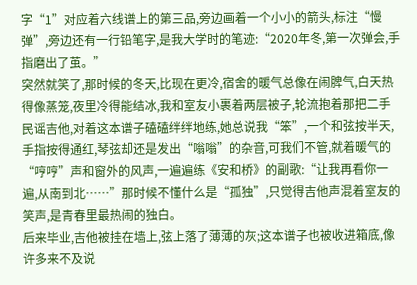字“1”对应着六线谱上的第三品,旁边画着一个小小的箭头,标注“慢弹”,旁边还有一行铅笔字,是我大学时的笔迹:“2020年冬,第一次弹会,手指磨出了茧。”
突然就笑了,那时候的冬天,比现在更冷,宿舍的暖气总像在闹脾气,白天热得像蒸笼,夜里冷得能结冰,我和室友小裹着两层被子,轮流抱着那把二手民谣吉他,对着这本谱子磕磕绊绊地练,她总说我“笨”,一个和弦按半天,手指按得通红,琴弦却还是发出“嗡嗡”的杂音,可我们不管,就着暖气的“哼哼”声和窗外的风声,一遍遍练《安和桥》的副歌:“让我再看你一遍,从南到北……”那时候不懂什么是“孤独”,只觉得吉他声混着室友的笑声,是青春里最热闹的独白。
后来毕业,吉他被挂在墙上,弦上落了薄薄的灰;这本谱子也被收进箱底,像许多来不及说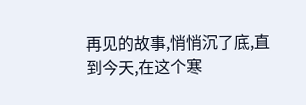再见的故事,悄悄沉了底,直到今天,在这个寒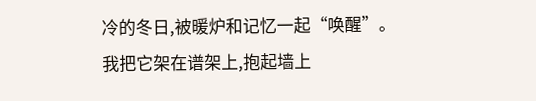冷的冬日,被暖炉和记忆一起“唤醒”。
我把它架在谱架上,抱起墙上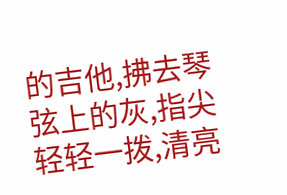的吉他,拂去琴弦上的灰,指尖轻轻一拨,清亮